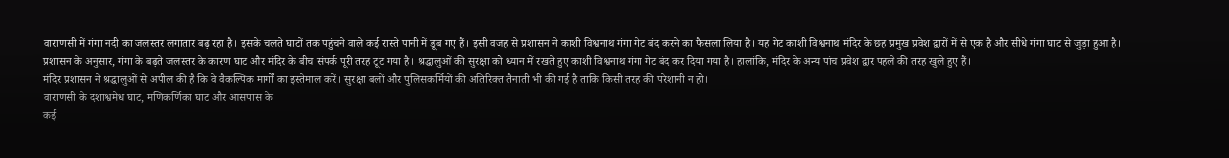वाराणसी में गंगा नदी का जलस्तर लगातार बढ़ रहा है। इसके चलते घाटों तक पहुंचने वाले कई रास्ते पानी में डूब गए हैं। इसी वजह से प्रशासन ने काशी विश्वनाथ गंगा गेट बंद करने का फैसला लिया है। यह गेट काशी विश्वनाथ मंदिर के छह प्रमुख प्रवेश द्वारों में से एक है और सीधे गंगा घाट से जुड़ा हुआ है।
प्रशासन के अनुसार, गंगा के बढ़ते जलस्तर के कारण घाट और मंदिर के बीच संपर्क पूरी तरह टूट गया है। श्रद्धालुओं की सुरक्षा को ध्यान में रखते हुए काशी विश्वनाथ गंगा गेट बंद कर दिया गया है। हालांकि, मंदिर के अन्य पांच प्रवेश द्वार पहले की तरह खुले हुए हैं।
मंदिर प्रशासन ने श्रद्धालुओं से अपील की है कि वे वैकल्पिक मार्गों का इस्तेमाल करें। सुरक्षा बलों और पुलिसकर्मियों की अतिरिक्त तैनाती भी की गई है ताकि किसी तरह की परेशानी न हो।
वाराणसी के दशाश्वमेध घाट, मणिकर्णिका घाट और आसपास के
कई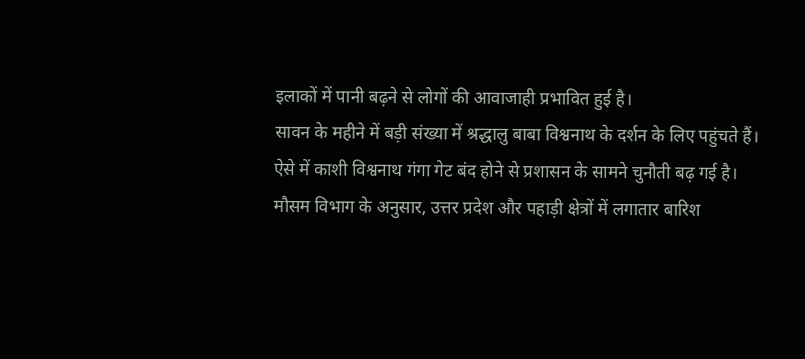इलाकों में पानी बढ़ने से लोगों की आवाजाही प्रभावित हुई है।
सावन के महीने में बड़ी संख्या में श्रद्धालु बाबा विश्वनाथ के दर्शन के लिए पहुंचते हैं।
ऐसे में काशी विश्वनाथ गंगा गेट बंद होने से प्रशासन के सामने चुनौती बढ़ गई है।
मौसम विभाग के अनुसार, उत्तर प्रदेश और पहाड़ी क्षेत्रों में लगातार बारिश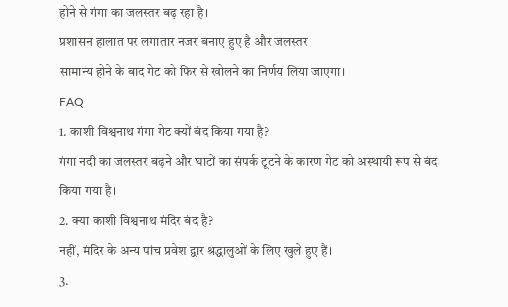होने से गंगा का जलस्तर बढ़ रहा है।
प्रशासन हालात पर लगातार नजर बनाए हुए है और जलस्तर
सामान्य होने के बाद गेट को फिर से खोलने का निर्णय लिया जाएगा।
FAQ
1. काशी विश्वनाथ गंगा गेट क्यों बंद किया गया है?
गंगा नदी का जलस्तर बढ़ने और घाटों का संपर्क टूटने के कारण गेट को अस्थायी रूप से बंद किया गया है।
2. क्या काशी विश्वनाथ मंदिर बंद है?
नहीं, मंदिर के अन्य पांच प्रवेश द्वार श्रद्धालुओं के लिए खुले हुए हैं।
3.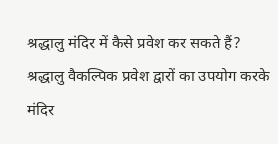श्रद्धालु मंदिर में कैसे प्रवेश कर सकते हैं?
श्रद्धालु वैकल्पिक प्रवेश द्वारों का उपयोग करके मंदिर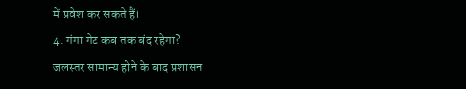में प्रवेश कर सकते हैं।
4. गंगा गेट कब तक बंद रहेगा?
जलस्तर सामान्य होने के बाद प्रशासन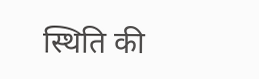स्थिति की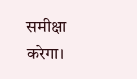समीक्षा करेगा।